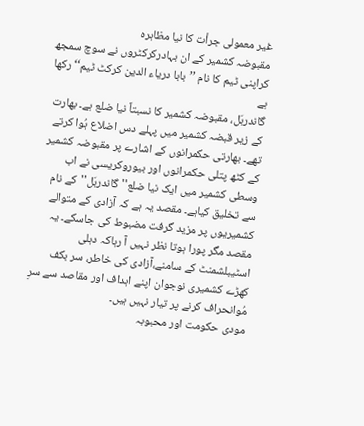غیر معمولی جرأت کا نیا مظاہرہ
مقبوضہ کشمیر کے ان بہادرکرکٹروں نے سوچ سمجھ کراپنی ٹیم کا نام ’’بابا دریاء الدین کرکٹ ٹیم‘‘ رکھا ہے
گاندربَل، مقبوضہ کشمیر کا نسبتاً نیا ضلع ہے۔ بھارت کے زیر قبضہ کشمیر میں پہلے دس اضلاع ہُوا کرتے تھے۔ بھارتی حکمرانوں کے اشارے پر مقبوضہ کشمیر کے کٹھ پتلی حکمرانوں اور بیوروکریسی نے اب وسطی کشمیر میں ایک نیا ضلع''گاندربَل''کے نام سے تخلیق کیاہے۔ مقصد یہ ہے کہ آزادی کے متوالے کشمیریوں پر مزید گرفت مضبوط کی جاسکے۔ یہ مقصد مگر پورا ہوتا نظر نہیں آ رہاکہ دہلی اسٹیبلشمنٹ کے سامنے،آزادی کی خاطر، سر بکف کھڑے کشمیری نوجوان اپنے اہداف اور مقاصد سے سرِ مُوانحراف کرنے پر تیار نہیں ہیں۔
مودی حکومت اور محبوبہ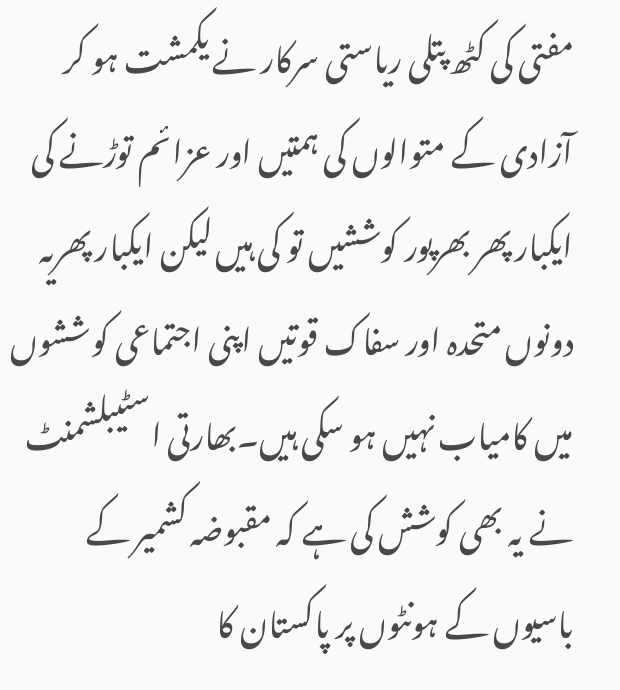مفتی کی کٹھ پتلی ریاستی سرکار نے یکمشت ہو کر آزادی کے متوالوں کی ہمتیں اور عزائم توڑنے کی ایکبار پھر بھرپور کوششیں تو کی ہیں لیکن ایکبار پھریہ دونوں متحدہ اور سفاک قوتیں اپنی اجتماعی کوششوں میں کامیاب نہیں ہو سکی ہیں۔بھارتی اسٹیبلشمنٹ نے یہ بھی کوشش کی ہے کہ مقبوضہ کشمیر کے باسیوں کے ہونٹوں پر پاکستان کا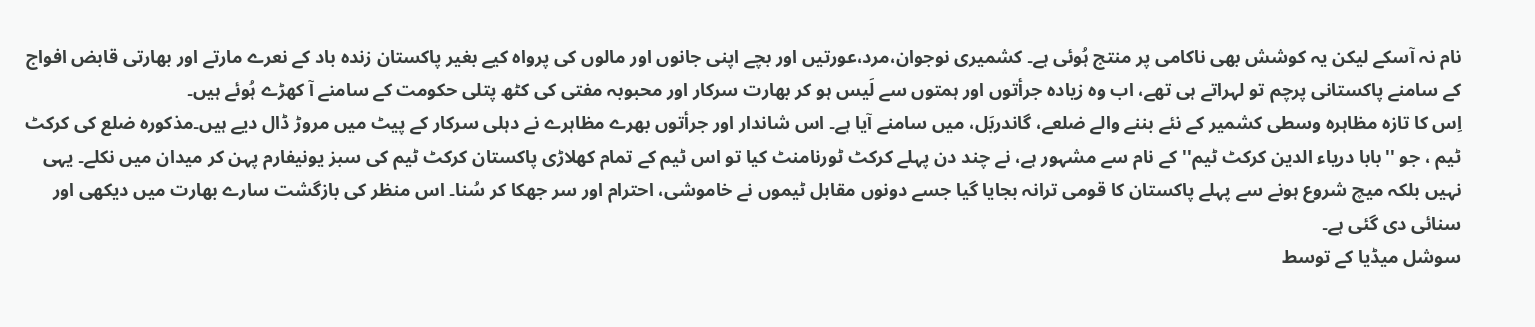نام نہ آسکے لیکن یہ کوشش بھی ناکامی پر منتج ہُوئی ہے۔ کشمیری نوجوان،مرد،عورتیں اور بچے اپنی جانوں اور مالوں کی پرواہ کیے بغیر پاکستان زندہ باد کے نعرے مارتے اور بھارتی قابض افواج کے سامنے پاکستانی پرچم تو لہراتے ہی تھے، اب وہ زیادہ جرأتوں اور ہمتوں سے لَیس ہو کر بھارت سرکار اور محبوبہ مفتی کی کٹھ پتلی حکومت کے سامنے آ کھڑے ہُوئے ہیں۔
اِس کا تازہ مظاہرہ وسطی کشمیر کے نئے بننے والے ضلعے، گاندربَل، میں سامنے آیا ہے۔ اس شاندار اور جرأتوں بھرے مظاہرے نے دہلی سرکار کے پیٹ میں مروڑ ڈال دیے ہیں۔مذکورہ ضلع کی کرکٹ ٹیم ، جو ''بابا دریاء الدین کرکٹ ٹیم'' کے نام سے مشہور ہے، نے چند دن پہلے کرکٹ ٹورنامنٹ کیا تو اس ٹیم کے تمام کھلاڑی پاکستان کرکٹ ٹیم کی سبز یونیفارم پہن کر میدان میں نکلے۔ یہی نہیں بلکہ میچ شروع ہونے سے پہلے پاکستان کا قومی ترانہ بجایا گیا جسے دونوں مقابل ٹیموں نے خاموشی، احترام اور سر جھکا کر سُنا۔ اس منظر کی بازگشت سارے بھارت میں دیکھی اور سنائی دی گئی ہے۔
سوشل میڈیا کے توسط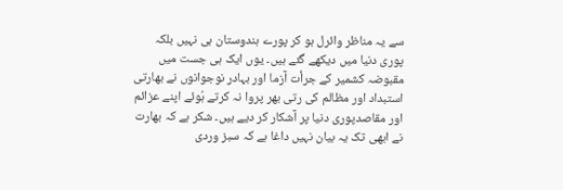سے یہ مناظر وائرل ہو کر پورے ہندوستان ہی نہیں بلکہ پوری دنیا میں دیکھے گئے ہیں۔ یوں ایک ہی جست میں مقبوضہ کشمیر کے جرأت آزما اور بہادر نوجوانوں نے بھارتی استبداد اور مظالم کی رتی بھر پروا نہ کرتے ہُوئے اپنے عزائم اور مقاصدپوری دنیا پر آشکار کر دیے ہیں۔ شکر ہے کہ بھارت نے ابھی تک یہ بیان نہیں داغا ہے کہ سبز وردی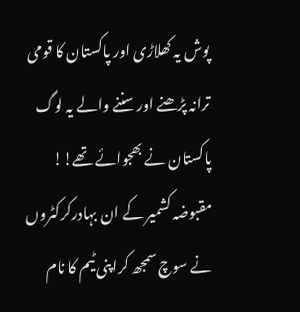پوش یہ کھلاڑی اور پاکستان کا قومی ترانہ پڑھنے اور سننے والے یہ لوگ پاکستان نے بھجوائے تھے!!
مقبوضہ کشمیر کے ان بہادرکرکٹروں نے سوچ سمجھ کراپنی ٹیم کا نام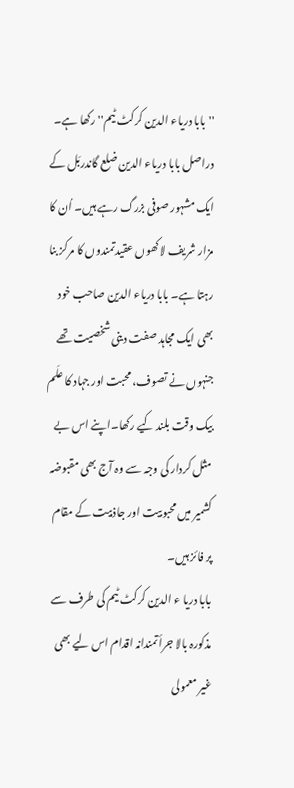''بابا دریاء الدین کرکٹ ٹیم'' رکھا ہے۔ دراصل بابا دریاء الدین ضلع گاندربَل کے ایک مشہور صوفی بزرگ رہے ہیں۔ اُن کا مزار شریف لاکھوں عقیدتمندوں کا مرکز بنا رہتا ہے۔ بابا دریاء الدین صاحب خود بھی ایک مجاہد صفت دینی شخصیت تھے جنہوں نے تصوف، محبت اور جہاد کا علَم بیک وقت بلند کیے رکھا۔اپنے اس بے مثل کردار کی وجہ سے وہ آج بھی مقبوضہ کشمیر میں محبوبیت اور جاذبیت کے مقام پر فائز ہیں۔
بابا دریا ء الدین کرکٹ ٹیم کی طرف سے مذکورہ بالا جرأتمندانہ اقدام اس لیے بھی غیر معمولی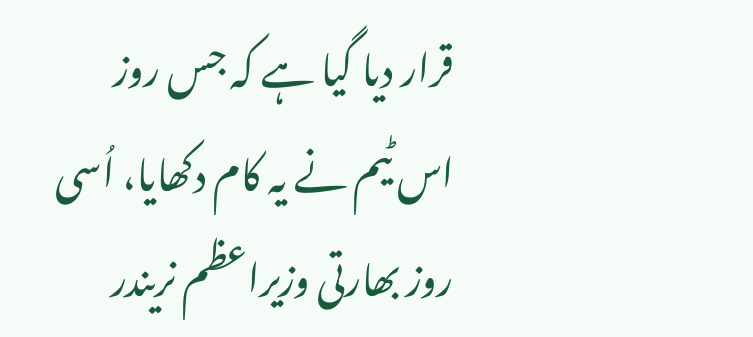قرار دیا گیا ہے کہ جس روز اس ٹیم نے یہ کام دکھایا، اُسی روز بھارتی وزیراعظم نریندر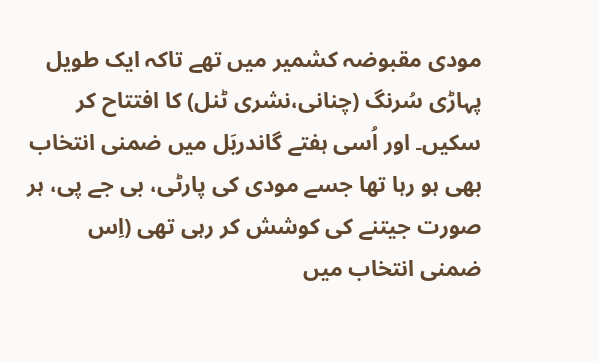مودی مقبوضہ کشمیر میں تھے تاکہ ایک طویل پہاڑی سُرنگ (چنانی،نشری ٹنل) کا افتتاح کر سکیں۔ اور اُسی ہفتے گاندربَل میں ضمنی انتخاب بھی ہو رہا تھا جسے مودی کی پارٹی، بی جے پی، ہر صورت جیتنے کی کوشش کر رہی تھی (اِس ضمنی انتخاب میں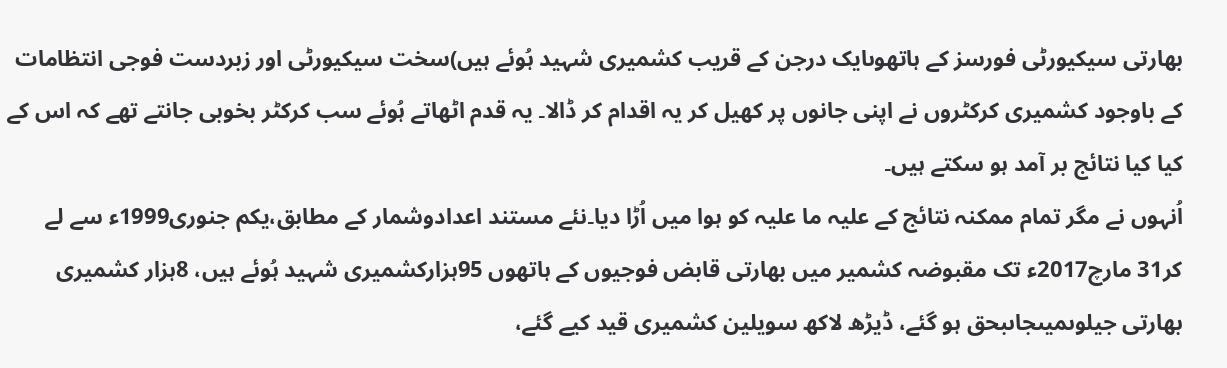بھارتی سیکیورٹی فورسز کے ہاتھوںایک درجن کے قریب کشمیری شہید ہُوئے ہیں)سخت سیکیورٹی اور زبردست فوجی انتظامات کے باوجود کشمیری کرکٹروں نے اپنی جانوں پر کھیل کر یہ اقدام کر ڈالا۔ یہ قدم اٹھاتے ہُوئے سب کرکٹر بخوبی جانتے تھے کہ اس کے کیا کیا نتائج بر آمد ہو سکتے ہیں۔
اُنہوں نے مگر تمام ممکنہ نتائج کے علیہ ما علیہ کو ہوا میں اُڑا دیا۔نئے مستند اعدادوشمار کے مطابق،یکم جنوری1999ء سے لے کر31 مارچ2017ء تک مقبوضہ کشمیر میں بھارتی قابض فوجیوں کے ہاتھوں 95ہزارکشمیری شہید ہُوئے ہیں، 8ہزار کشمیری بھارتی جیلوںمیںجاںبحق ہو گئے، ڈیڑھ لاکھ سویلین کشمیری قید کیے گئے،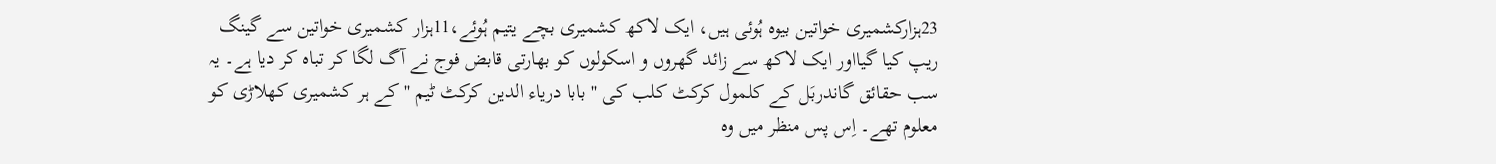23ہزارکشمیری خواتین بیوہ ہُوئی ہیں، ایک لاکھ کشمیری بچے یتیم ہُوئے،11ہزار کشمیری خواتین سے گینگ ریپ کیا گیااور ایک لاکھ سے زائد گھروں و اسکولوں کو بھارتی قابض فوج نے آگ لگا کر تباہ کر دیا ہے۔ یہ سب حقائق گاندربَل کے کلمول کرکٹ کلب کی ''بابا دریاء الدین کرکٹ ٹیم '' کے ہر کشمیری کھلاڑی کو معلوم تھے۔ اِس پس منظر میں وہ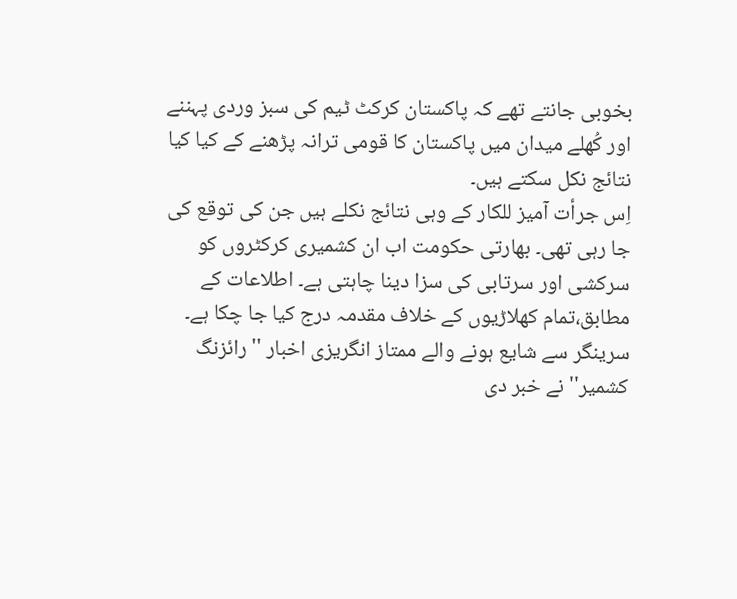بخوبی جانتے تھے کہ پاکستان کرکٹ ٹیم کی سبز وردی پہننے اور کُھلے میدان میں پاکستان کا قومی ترانہ پڑھنے کے کیا کیا نتائج نکل سکتے ہیں۔
اِس جرأت آمیز للکار کے وہی نتائج نکلے ہیں جن کی توقع کی جا رہی تھی۔ بھارتی حکومت اب ان کشمیری کرکٹروں کو سرکشی اور سرتابی کی سزا دینا چاہتی ہے۔ اطلاعات کے مطابق،تمام کھلاڑیوں کے خلاف مقدمہ درج کیا جا چکا ہے۔ سرینگر سے شایع ہونے والے ممتاز انگریزی اخبار ''رائزنگ کشمیر'' نے خبر دی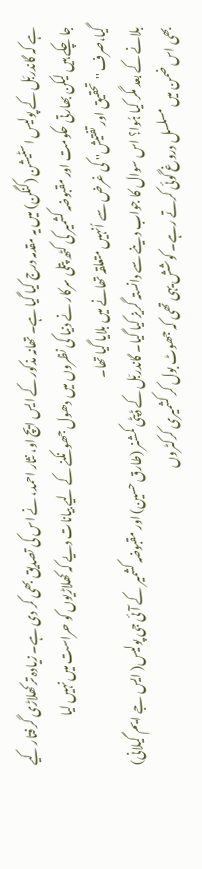ہے کہ گاندربَل کے پولیس اسٹیشن (کنگن) میں یہ مقدمہ درج کیا گیا ہے۔ تھانہ مذکور کے ایس ایچ او، نثار احمد، نے اس کی تصدیق بھی کر دی ہے۔ زیادہ تر کھلاڑی گرفتار کیے جا چکے ہیں لیکن بھارتی حکومت اور مقبوضہ کشمیر کی کٹھ پتلی سرکار نے دنیا کی نظروں میں دھول جھونکنے کے لیے بیانات دیے کہ کھلاڑیوں کو حراست میں نہیں لیا گیا،صرف ''تحقیق اور تفتیش'' کی غرض سے اُنہیں متعلقہ تھانے میں بلایا گیا تھا۔
بلانے کے بعد مگر کیا ہُوا؟ اس سوال کا جواب دینے سے دانستہ گریز کیا گیا۔ گاندربَل کے ڈپٹی کمشنر (طارق حسین) اور مقبوضہ کشمیر کے آئی جی پولیس( ایس جے ایم گیلانی) بھی اس ضمن میں مسلسل دروغ گوئی کرتے رہے۔ کوشش یہی تھی کہ جھوٹ بول کر کشمیری کرکٹروں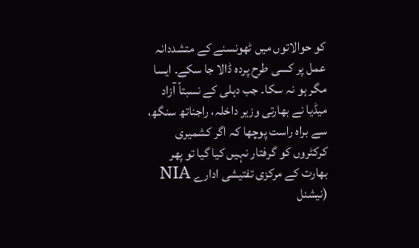کو حوالاتوں میں ٹھونسنے کے متشددانہ عمل پر کسی طرح پردہ ڈالا جا سکے۔ ایسا مگر ہو نہ سکا۔ جب دہلی کے نسبتاً آزاد میڈیا نے بھارتی وزیر داخلہ، راجناتھ سنگھ، سے براہ راست پوچھا کہ اگر کشمیری کرکٹروں کو گرفتار نہیں کیا گیا تو پھر بھارت کے مرکزی تفتیشی ادارے NIA (نیشنل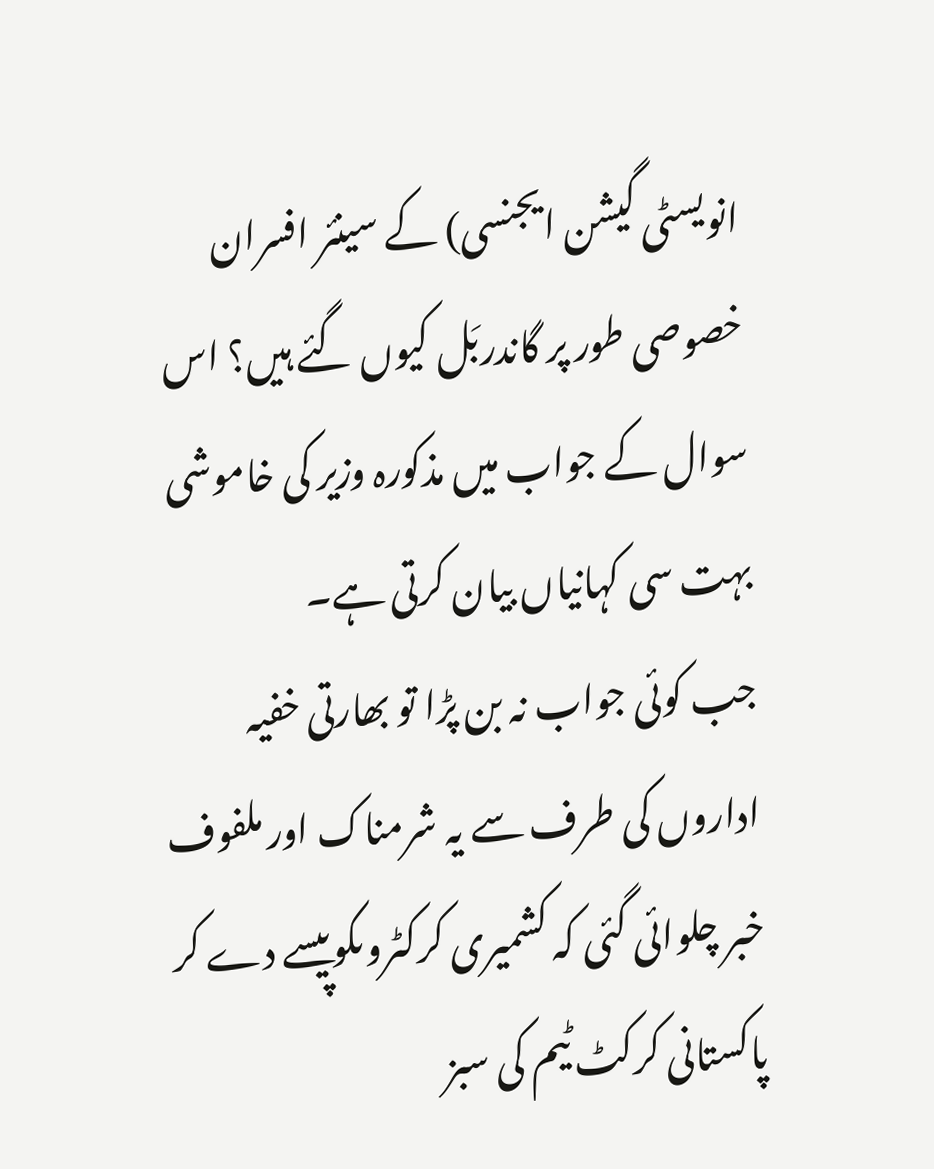انویسٹی گیشن ایجنسی) کے سینئر افسران خصوصی طور پر گاندربَل کیوں گئے ہیں؟ اس سوال کے جواب میں مذکورہ وزیر کی خاموشی بہت سی کہانیاں بیان کرتی ہے۔
جب کوئی جواب نہ بن پڑا تو بھارتی خفیہ اداروں کی طرف سے یہ شرمناک اور ملفوف خبر چلوائی گئی کہ کشمیری کرکٹروںکوپیسے دے کر پاکستانی کرکٹ ٹیم کی سبز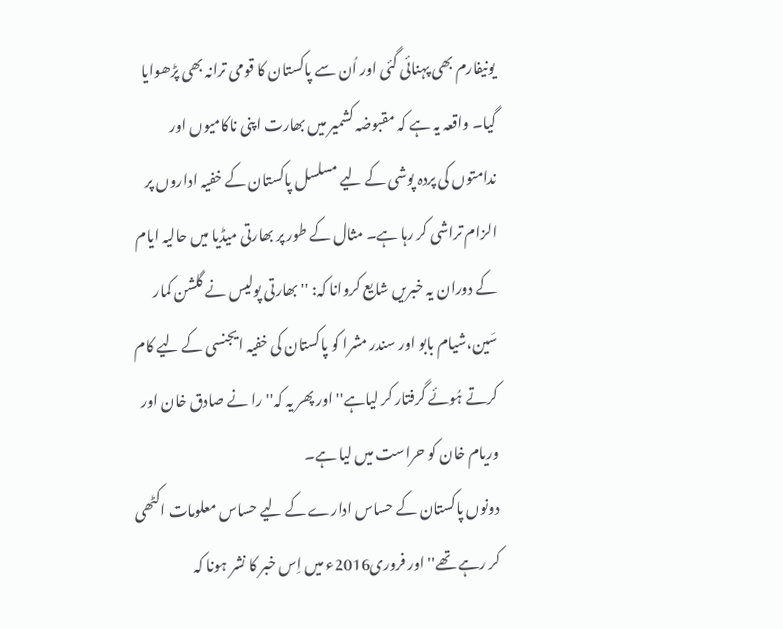یونیفارم بھی پہنائی گئی اور اُن سے پاکستان کا قومی ترانہ بھی پڑھوایا گیا۔ واقعہ یہ ہے کہ مقبوضہ کشمیر میں بھارت اپنی ناکامیوں اور ندامتوں کی پردہ پوشی کے لیے مسلسل پاکستان کے خفیہ اداروں پر الزام تراشی کر رہا ہے۔ مثال کے طور پر بھارتی میڈیا میں حالیہ ایام کے دوران یہ خبریں شایع کروانا کہ: ''بھارتی پولیس نے گلشن کمار سَین،شیام بابو اور سندر مشرا کو پاکستان کی خفیہ ایجنسی کے لیے کام کرتے ہُوئے گرفتار کر لیاہے'' اور پھر یہ کہ''را نے صادق خان اور وریام خان کو حراست میں لیا ہے۔
دونوں پاکستان کے حساس ادارے کے لیے حساس معلومات اکٹھی کر رہے تھے'' اور فروری2016ء میں اِس خبر کا نشر ہونا کہ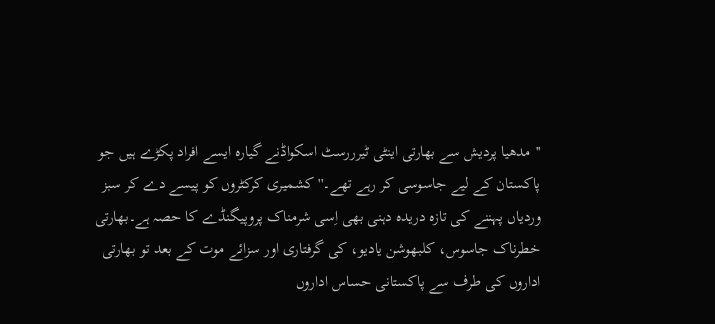''مدھیا پردیش سے بھارتی اینٹی ٹیرررسٹ اسکواڈنے گیارہ ایسے افراد پکڑے ہیں جو پاکستان کے لیے جاسوسی کر رہے تھے۔'' کشمیری کرکٹروں کو پیسے دے کر سبز وردیاں پہننے کی تازہ دریدہ دہنی بھی اِسی شرمناک پروپیگنڈے کا حصہ ہے۔بھارتی خطرناک جاسوس، کلبھوشن یادیو، کی گرفتاری اور سزائے موت کے بعد تو بھارتی اداروں کی طرف سے پاکستانی حساس اداروں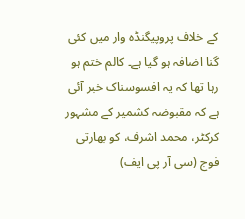کے خلاف پروپیگنڈہ وار میں کئی گنا اضافہ ہو گیا ہے۔ کالم ختم ہو رہا تھا کہ یہ افسوسناک خبر آئی ہے کہ مقبوضہ کشمیر کے مشہور کرکٹر، محمد اشرف، کو بھارتی فوج (سی آر پی ایف)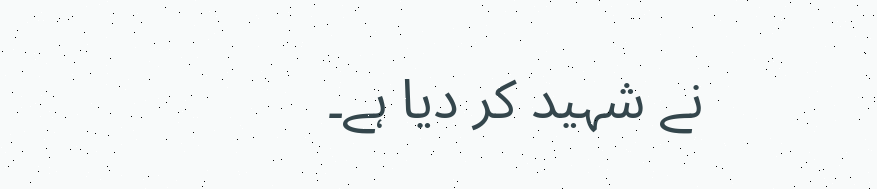نے شہید کر دیا ہے۔